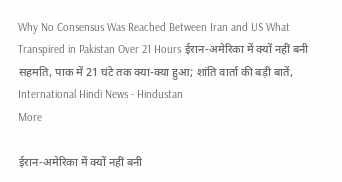Why No Consensus Was Reached Between Iran and US What Transpired in Pakistan Over 21 Hours ईरान-अमेरिका में क्यों नहीं बनी सहमति, पाक में 21 घंटे तक क्या-क्या हुआ; शांति वार्ता की बड़ी बातें, International Hindi News - Hindustan
More

ईरान-अमेरिका में क्यों नहीं बनी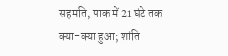सहमति, पाक में 21 घंटे तक क्या-क्या हुआ; शांति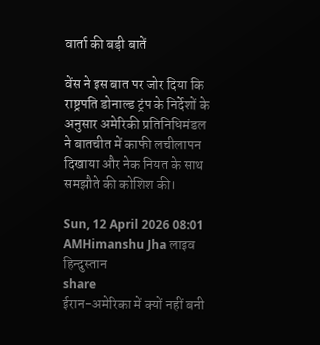वार्ता की बड़ी बातें

वेंस ने इस बात पर जोर दिया कि राष्ट्रपति डोनाल्ड ट्रंप के निर्देशों के अनुसार अमेरिकी प्रतिनिधिमंडल ने बातचीत में काफी लचीलापन दिखाया और नेक नियत के साथ समझौते की कोशिश की।

Sun, 12 April 2026 08:01 AMHimanshu Jha लाइव हिन्दुस्तान
share
ईरान-अमेरिका में क्यों नहीं बनी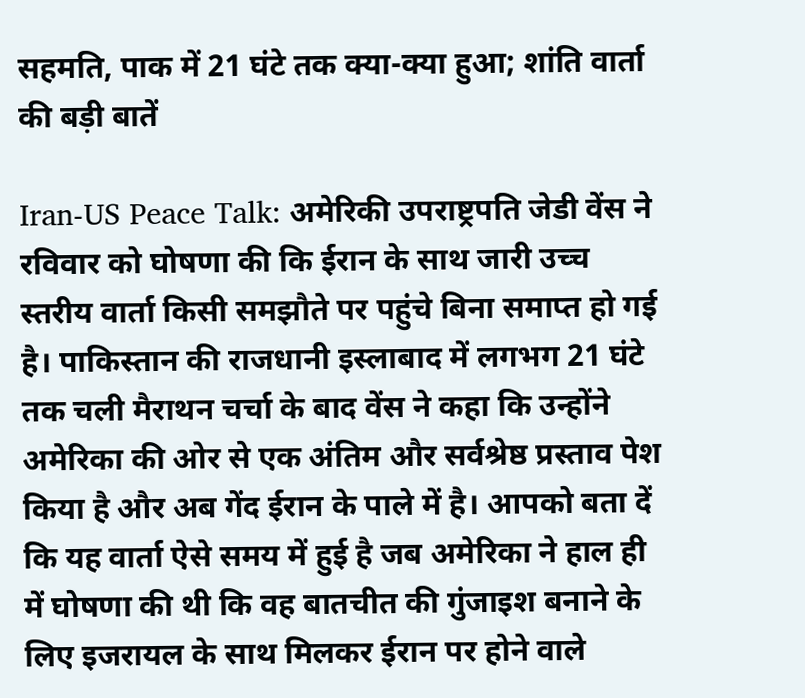सहमति, पाक में 21 घंटे तक क्या-क्या हुआ; शांति वार्ता की बड़ी बातें

Iran-US Peace Talk: अमेरिकी उपराष्ट्रपति जेडी वेंस ने रविवार को घोषणा की कि ईरान के साथ जारी उच्च स्तरीय वार्ता किसी समझौते पर पहुंचे बिना समाप्त हो गई है। पाकिस्तान की राजधानी इस्लाबाद में लगभग 21 घंटे तक चली मैराथन चर्चा के बाद वेंस ने कहा कि उन्होंने अमेरिका की ओर से एक अंतिम और सर्वश्रेष्ठ प्रस्ताव पेश किया है और अब गेंद ईरान के पाले में है। आपको बता दें कि यह वार्ता ऐसे समय में हुई है जब अमेरिका ने हाल ही में घोषणा की थी कि वह बातचीत की गुंजाइश बनाने के लिए इजरायल के साथ मिलकर ईरान पर होने वाले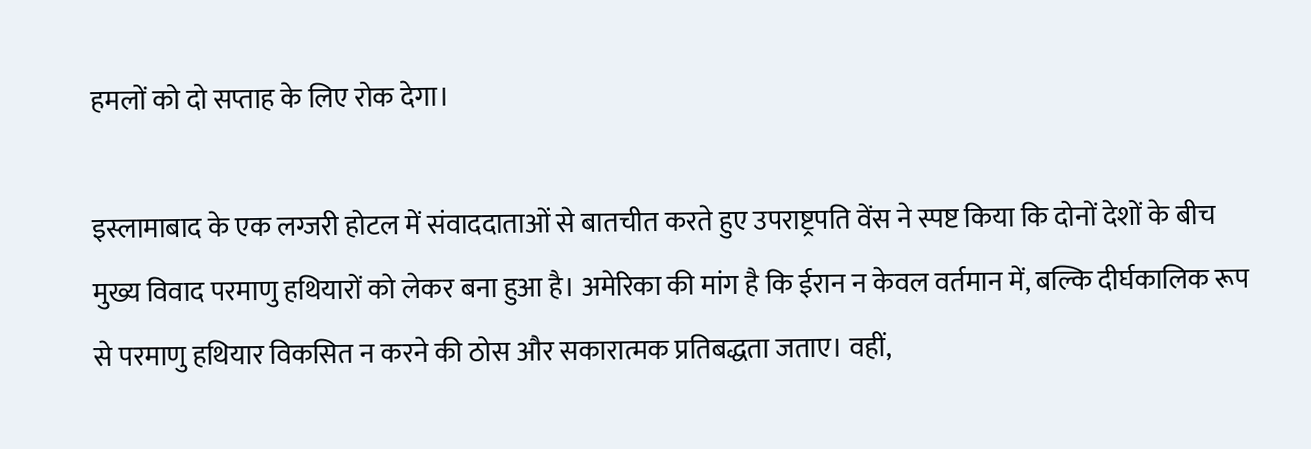हमलों को दो सप्ताह के लिए रोक देगा।

इस्लामाबाद के एक लग्जरी होटल में संवाददाताओं से बातचीत करते हुए उपराष्ट्रपति वेंस ने स्पष्ट किया कि दोनों देशों के बीच मुख्य विवाद परमाणु हथियारों को लेकर बना हुआ है। अमेरिका की मांग है कि ईरान न केवल वर्तमान में, बल्कि दीर्घकालिक रूप से परमाणु हथियार विकसित न करने की ठोस और सकारात्मक प्रतिबद्धता जताए। वहीं,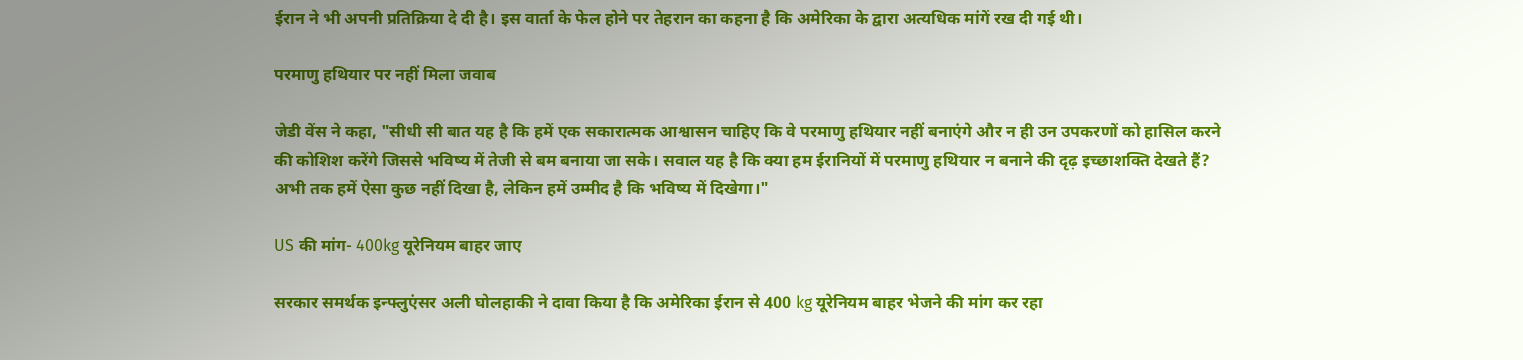ईरान ने भी अपनी प्रतिक्रिया दे दी है। इस वार्ता के फेल होने पर तेहरान का कहना है कि अमेरिका के द्वारा अत्यधिक मांगें रख दी गई थी।

परमाणु हथियार पर नहीं मिला जवाब

जेडी वेंस ने कहा, "सीधी सी बात यह है कि हमें एक सकारात्मक आश्वासन चाहिए कि वे परमाणु हथियार नहीं बनाएंगे और न ही उन उपकरणों को हासिल करने की कोशिश करेंगे जिससे भविष्य में तेजी से बम बनाया जा सके। सवाल यह है कि क्या हम ईरानियों में परमाणु हथियार न बनाने की दृढ़ इच्छाशक्ति देखते हैं? अभी तक हमें ऐसा कुछ नहीं दिखा है, लेकिन हमें उम्मीद है कि भविष्य में दिखेगा।"

US की मांग- 400kg यूरेनियम बाहर जाए

सरकार समर्थक इन्फ्लुएंसर अली घोलहाकी ने दावा किया है कि अमेरिका ईरान से 400 kg यूरेनियम बाहर भेजने की मांग कर रहा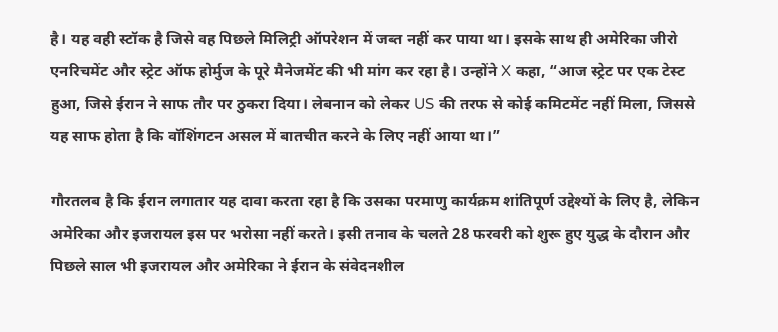है। यह वही स्टॉक है जिसे वह पिछले मिलिट्री ऑपरेशन में जब्त नहीं कर पाया था। इसके साथ ही अमेरिका जीरो एनरिचमेंट और स्ट्रेट ऑफ होर्मुज के पूरे मैनेजमेंट की भी मांग कर रहा है। उन्होंने X कहा, “आज स्ट्रेट पर एक टेस्ट हुआ, जिसे ईरान ने साफ तौर पर ठुकरा दिया। लेबनान को लेकर US की तरफ से कोई कमिटमेंट नहीं मिला, जिससे यह साफ होता है कि वॉशिंगटन असल में बातचीत करने के लिए नहीं आया था।”

गौरतलब है कि ईरान लगातार यह दावा करता रहा है कि उसका परमाणु कार्यक्रम शांतिपूर्ण उद्देश्यों के लिए है, लेकिन अमेरिका और इजरायल इस पर भरोसा नहीं करते। इसी तनाव के चलते 28 फरवरी को शुरू हुए युद्ध के दौरान और पिछले साल भी इजरायल और अमेरिका ने ईरान के संवेदनशील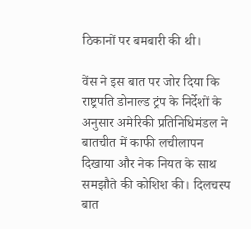ठिकानों पर बमबारी की थी।

वेंस ने इस बात पर जोर दिया कि राष्ट्रपति डोनाल्ड ट्रंप के निर्देशों के अनुसार अमेरिकी प्रतिनिधिमंडल ने बातचीत में काफी लचीलापन दिखाया और नेक नियत के साथ समझौते की कोशिश की। दिलचस्प बात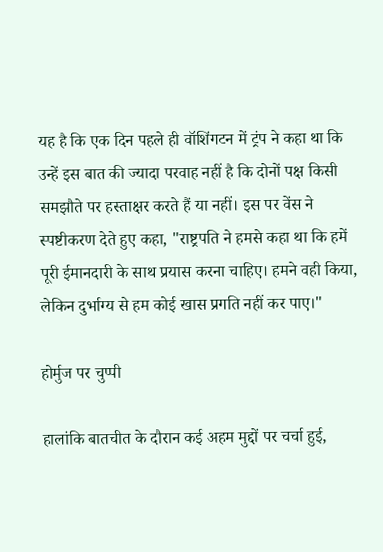यह है कि एक दिन पहले ही वॉशिंगटन में ट्रंप ने कहा था कि उन्हें इस बात की ज्यादा परवाह नहीं है कि दोनों पक्ष किसी समझौते पर हस्ताक्षर करते हैं या नहीं। इस पर वेंस ने स्पष्टीकरण देते हुए कहा, "राष्ट्रपति ने हमसे कहा था कि हमें पूरी ईमानदारी के साथ प्रयास करना चाहिए। हमने वही किया, लेकिन दुर्भाग्य से हम कोई खास प्रगति नहीं कर पाए।"

होर्मुज पर चुप्पी

हालांकि बातचीत के दौरान कई अहम मुद्दों पर चर्चा हुई,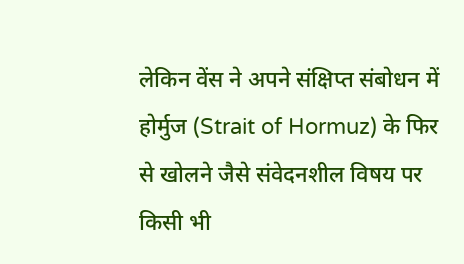लेकिन वेंस ने अपने संक्षिप्त संबोधन में होर्मुज (Strait of Hormuz) के फिर से खोलने जैसे संवेदनशील विषय पर किसी भी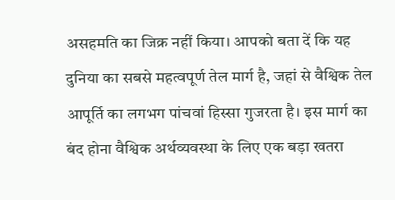असहमति का जिक्र नहीं किया। आपको बता दें कि यह दुनिया का सबसे महत्वपूर्ण तेल मार्ग है, जहां से वैश्विक तेल आपूर्ति का लगभग पांचवां हिस्सा गुजरता है। इस मार्ग का बंद होना वैश्विक अर्थव्यवस्था के लिए एक बड़ा खतरा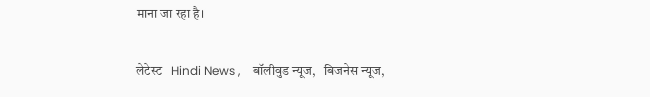माना जा रहा है।

लेटेस्ट   Hindi News ,    बॉलीवुड न्यूज,   बिजनेस न्यूज,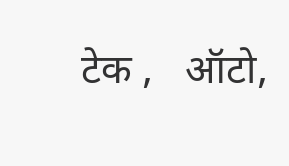टेक ,   ऑटो,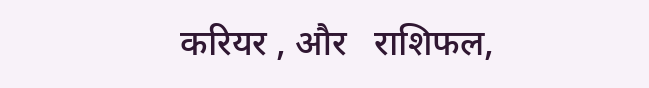करियर , और   राशिफल,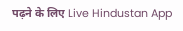पढ़ने के लिए Live Hindustan App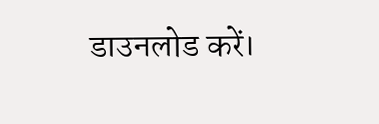डाउनलोड करें।